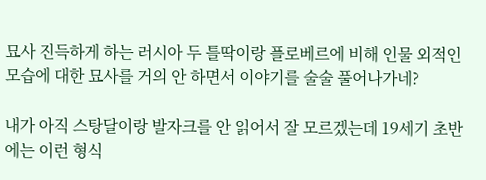묘사 진득하게 하는 러시아 두 틀딱이랑 플로베르에 비해 인물 외적인 모습에 대한 묘사를 거의 안 하면서 이야기를 술술 풀어나가네?

내가 아직 스탕달이랑 발자크를 안 읽어서 잘 모르겠는데 19세기 초반에는 이런 형식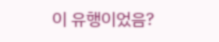이 유행이었음?